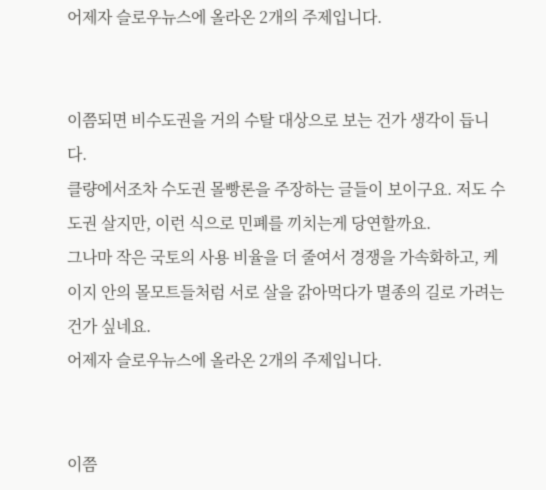어제자 슬로우뉴스에 올라온 2개의 주제입니다.


이쯤되면 비수도권을 거의 수탈 대상으로 보는 건가 생각이 듭니다.
클량에서조차 수도권 몰빵론을 주장하는 글들이 보이구요. 저도 수도권 살지만, 이런 식으로 민폐를 끼치는게 당연할까요.
그나마 작은 국토의 사용 비율을 더 줄여서 경쟁을 가속화하고, 케이지 안의 몰모트들처럼 서로 살을 갉아먹다가 멸종의 길로 가려는 건가 싶네요.
어제자 슬로우뉴스에 올라온 2개의 주제입니다.


이쯤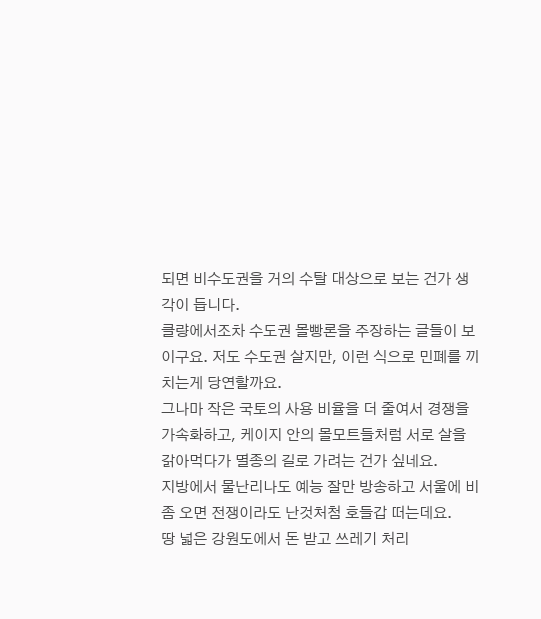되면 비수도권을 거의 수탈 대상으로 보는 건가 생각이 듭니다.
클량에서조차 수도권 몰빵론을 주장하는 글들이 보이구요. 저도 수도권 살지만, 이런 식으로 민폐를 끼치는게 당연할까요.
그나마 작은 국토의 사용 비율을 더 줄여서 경쟁을 가속화하고, 케이지 안의 몰모트들처럼 서로 살을 갉아먹다가 멸종의 길로 가려는 건가 싶네요.
지방에서 물난리나도 예능 잘만 방송하고 서울에 비 좀 오면 전쟁이라도 난것처첨 호들갑 떠는데요.
땅 넓은 강원도에서 돈 받고 쓰레기 처리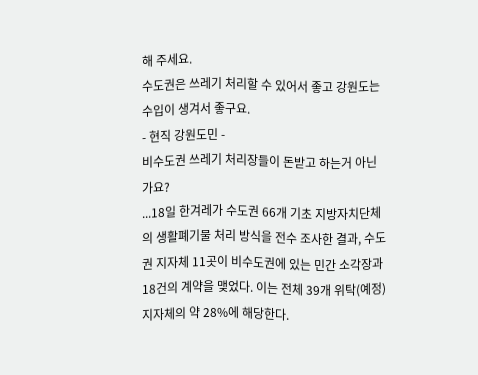해 주세요.
수도권은 쓰레기 처리할 수 있어서 좋고 강원도는 수입이 생겨서 좋구요.
- 현직 강원도민 -
비수도권 쓰레기 처리장들이 돈받고 하는거 아닌가요?
...18일 한겨레가 수도권 66개 기초 지방자치단체의 생활폐기물 처리 방식을 전수 조사한 결과, 수도권 지자체 11곳이 비수도권에 있는 민간 소각장과 18건의 계약을 맺었다. 이는 전체 39개 위탁(예정) 지자체의 약 28%에 해당한다.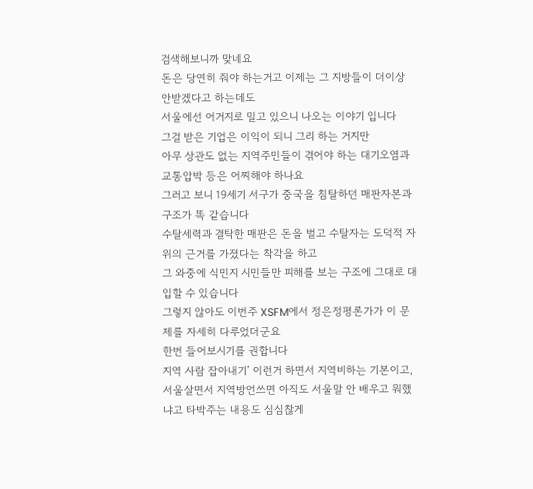검색해보니까 맞네요
돈은 당연히 줘야 하는거고 이제는 그 지방들이 더이상 안받겠다고 하는데도
서울에선 어거지로 밀고 있으니 나오는 이야기 입니다
그걸 받은 기업은 이익이 되니 그리 하는 거지만
아무 상관도 없는 지역주민들이 겪어야 하는 대기오염과 교통압박 등은 어찌해야 하나요
그러고 보니 19세기 서구가 중국을 침탈하던 매판자본과 구조가 똑 같습니다
수탈세력과 결탁한 매판은 돈을 벌고 수탈자는 도덕적 자위의 근거를 가졌다는 착각을 하고
그 와중에 식민지 시민들만 피해를 보는 구조에 그대로 대입할 수 있습니다
그렇지 않아도 이번주 XSFM에서 정은정평론가가 이 문제를 자세히 다루었더군요
한번 들어보시기를 권합니다
지역 사람 잡아내기’ 이런거 하면서 지역비하는 기본이고, 서울살면서 지역방언쓰면 아직도 서울말 안 배우고 뭐했냐고 타박주는 내용도 심심찮게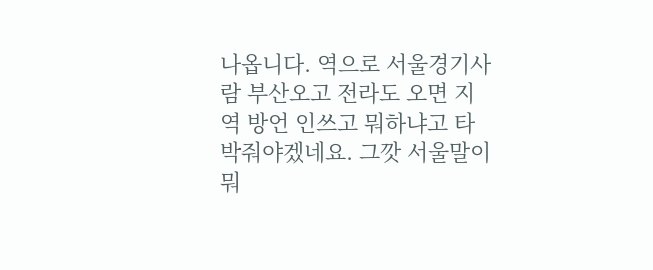나옵니다. 역으로 서울경기사람 부산오고 전라도 오면 지역 방언 인쓰고 뭐하냐고 타박줘야겠네요. 그깟 서울말이 뭐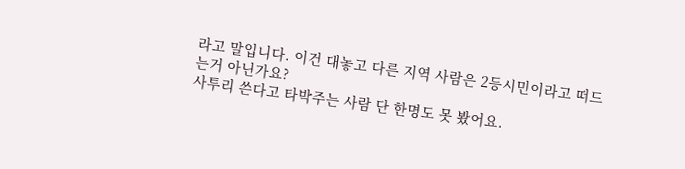라고 말입니다. 이건 대놓고 다른 지역 사람은 2등시민이라고 떠드는거 아닌가요?
사투리 쓴다고 타박주는 사람 단 한명도 못 봤어요.